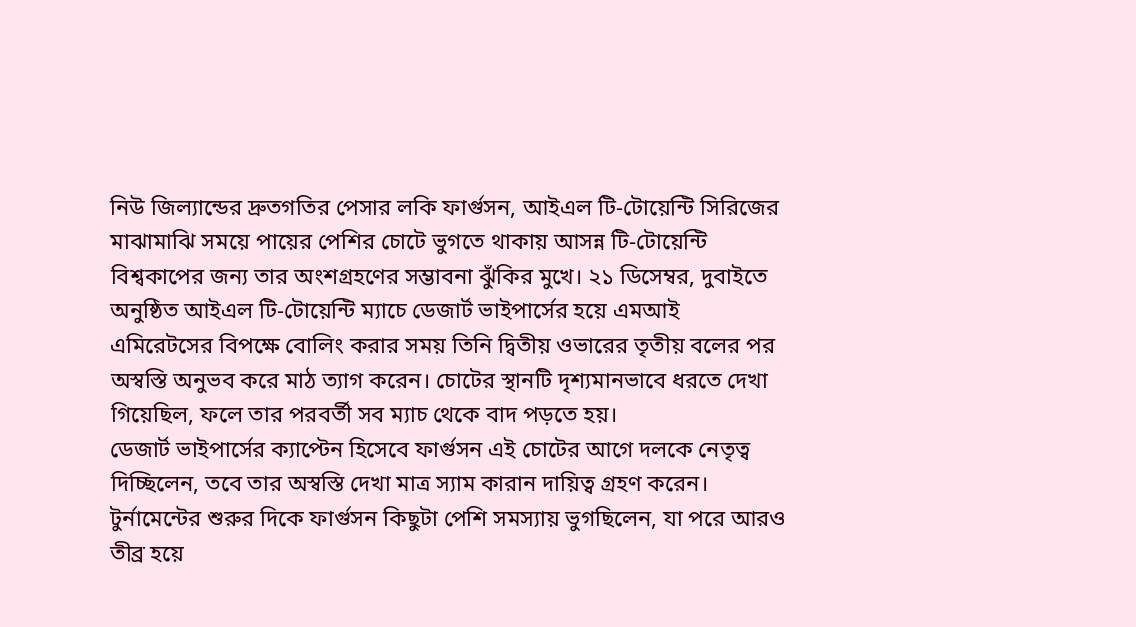নিউ জিল্যান্ডের দ্রুতগতির পেসার লকি ফার্গুসন, আইএল টি-টোয়েন্টি সিরিজের মাঝামাঝি সময়ে পায়ের পেশির চোটে ভুগতে থাকায় আসন্ন টি-টোয়েন্টি বিশ্বকাপের জন্য তার অংশগ্রহণের সম্ভাবনা ঝুঁকির মুখে। ২১ ডিসেম্বর, দুবাইতে অনুষ্ঠিত আইএল টি-টোয়েন্টি ম্যাচে ডেজার্ট ভাইপার্সের হয়ে এমআই এমিরেটসের বিপক্ষে বোলিং করার সময় তিনি দ্বিতীয় ওভারের তৃতীয় বলের পর অস্বস্তি অনুভব করে মাঠ ত্যাগ করেন। চোটের স্থানটি দৃশ্যমানভাবে ধরতে দেখা গিয়েছিল, ফলে তার পরবর্তী সব ম্যাচ থেকে বাদ পড়তে হয়।
ডেজার্ট ভাইপার্সের ক্যাপ্টেন হিসেবে ফার্গুসন এই চোটের আগে দলকে নেতৃত্ব দিচ্ছিলেন, তবে তার অস্বস্তি দেখা মাত্র স্যাম কারান দায়িত্ব গ্রহণ করেন। টুর্নামেন্টের শুরুর দিকে ফার্গুসন কিছুটা পেশি সমস্যায় ভুগছিলেন, যা পরে আরও তীব্র হয়ে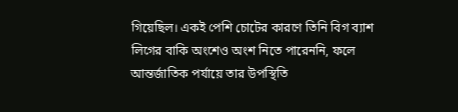গিয়েছিল। একই পেশি চোটের কারণে তিনি বিগ ব্যাশ লিগের বাকি অংশেও অংশ নিতে পারেননি, ফলে আন্তর্জাতিক পর্যায়ে তার উপস্থিতি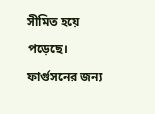সীমিত হয়ে পড়েছে।
ফার্গুসনের জন্য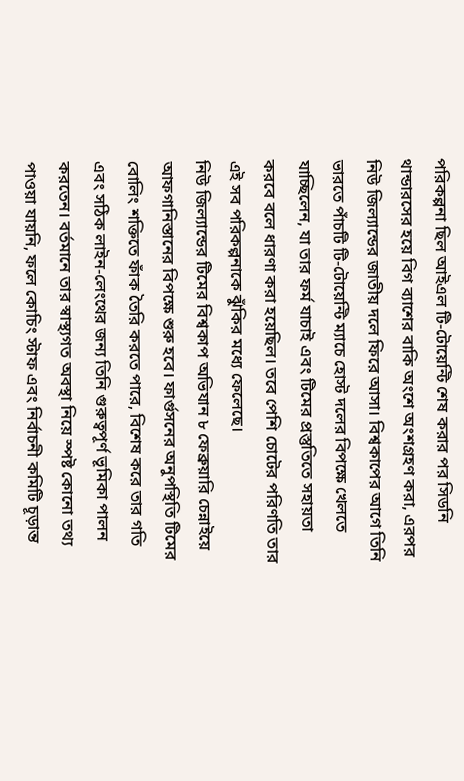পরিকল্পনা ছিল আইএল টি-টোয়েন্টি শেষ করার পর সিডনি থান্ডারসের হয়ে বিগ ব্যাশের বাকি অংশে অংশগ্রহণ করা, এরপর নিউ জিল্যান্ডের জাতীয় দলে ফিরে আসা। বিশ্বকাপের আগে তিনি ভারতে পাঁচটি টি-টোয়েন্টি ম্যাচে হোস্ট দলের বিপক্ষে খেলতে যাচ্ছিলেন, যা তার ফর্ম যাচাই এবং টিমের প্রস্তুতিতে সহায়তা করবে বলে ধারণা করা হয়েছিল। তবে পেশি চোটের পরিণতি তার এই সব পরিকল্পনাকে ঝুঁকির মধ্যে ফেলেছে।
নিউ জিল্যান্ডের টিমের বিশ্বকাপ অভিযান ৮ ফেব্রুয়ারি চেন্নাইয়ে আফগানিস্তানের বিপক্ষে শুরু হবে। ফার্গুসনের অনুপস্থিতি টিমের বোলিং শক্তিতে ফাঁক তৈরি করতে পারে, বিশেষ করে তার গতি এবং সঠিক লাইন-লেংথের জন্য তিনি গুরুত্বপূর্ণ ভূমিকা পালন করতেন। বর্তমানে তার স্বাস্থ্যগত অবস্থা নিয়ে স্পষ্ট কোনো তথ্য পাওয়া যায়নি, ফলে কোচিং স্টাফ এবং নির্বাচনী কমিটি চূড়ান্ত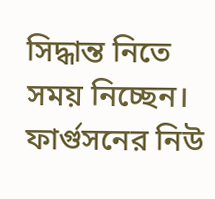সিদ্ধান্ত নিতে সময় নিচ্ছেন।
ফার্গুসনের নিউ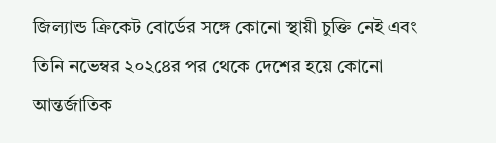জিল্যান্ড ক্রিকেট বোর্ডের সঙ্গে কোনো স্থায়ী চুক্তি নেই এবং তিনি নভেম্বর ২০২৪ের পর থেকে দেশের হয়ে কোনো আন্তর্জাতিক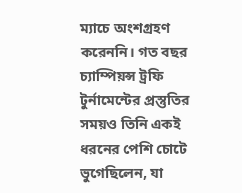ম্যাচে অংশগ্রহণ করেননি। গত বছর চ্যাম্পিয়ন্স ট্রফি টুর্নামেন্টের প্রস্তুতির সময়ও তিনি একই ধরনের পেশি চোটে ভুগেছিলেন, যা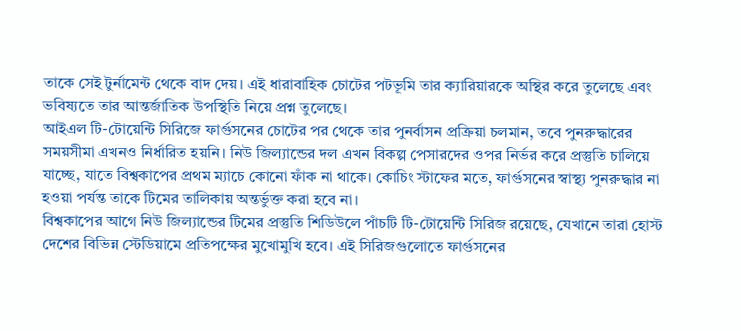তাকে সেই টুর্নামেন্ট থেকে বাদ দেয়। এই ধারাবাহিক চোটের পটভূমি তার ক্যারিয়ারকে অস্থির করে তুলেছে এবং ভবিষ্যতে তার আন্তর্জাতিক উপস্থিতি নিয়ে প্রশ্ন তুলেছে।
আইএল টি-টোয়েন্টি সিরিজে ফার্গুসনের চোটের পর থেকে তার পুনর্বাসন প্রক্রিয়া চলমান, তবে পুনরুদ্ধারের সময়সীমা এখনও নির্ধারিত হয়নি। নিউ জিল্যান্ডের দল এখন বিকল্প পেসারদের ওপর নির্ভর করে প্রস্তুতি চালিয়ে যাচ্ছে, যাতে বিশ্বকাপের প্রথম ম্যাচে কোনো ফাঁক না থাকে। কোচিং স্টাফের মতে, ফার্গুসনের স্বাস্থ্য পুনরুদ্ধার না হওয়া পর্যন্ত তাকে টিমের তালিকায় অন্তর্ভুক্ত করা হবে না।
বিশ্বকাপের আগে নিউ জিল্যান্ডের টিমের প্রস্তুতি শিডিউলে পাঁচটি টি-টোয়েন্টি সিরিজ রয়েছে, যেখানে তারা হোস্ট দেশের বিভিন্ন স্টেডিয়ামে প্রতিপক্ষের মুখোমুখি হবে। এই সিরিজগুলোতে ফার্গুসনের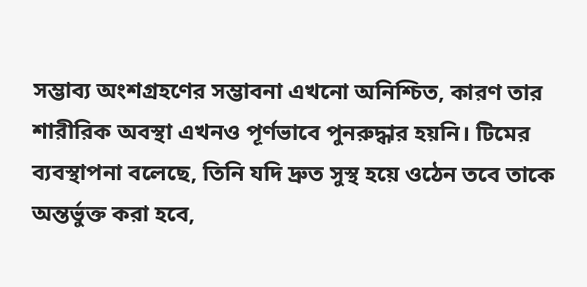সম্ভাব্য অংশগ্রহণের সম্ভাবনা এখনো অনিশ্চিত, কারণ তার শারীরিক অবস্থা এখনও পূর্ণভাবে পুনরুদ্ধার হয়নি। টিমের ব্যবস্থাপনা বলেছে, তিনি যদি দ্রুত সুস্থ হয়ে ওঠেন তবে তাকে অন্তর্ভুক্ত করা হবে,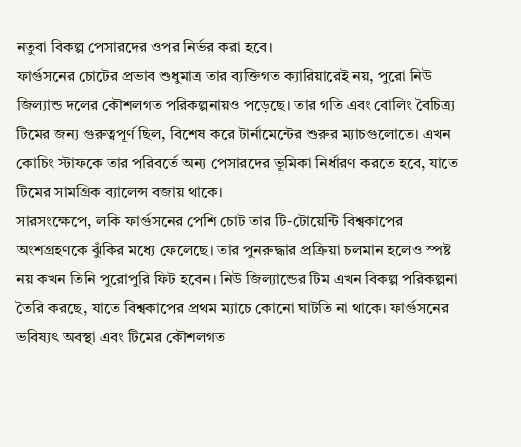নতুবা বিকল্প পেসারদের ওপর নির্ভর করা হবে।
ফার্গুসনের চোটের প্রভাব শুধুমাত্র তার ব্যক্তিগত ক্যারিয়ারেই নয়, পুরো নিউ জিল্যান্ড দলের কৌশলগত পরিকল্পনায়ও পড়েছে। তার গতি এবং বোলিং বৈচিত্র্য টিমের জন্য গুরুত্বপূর্ণ ছিল, বিশেষ করে টার্নামেন্টের শুরুর ম্যাচগুলোতে। এখন কোচিং স্টাফকে তার পরিবর্তে অন্য পেসারদের ভূমিকা নির্ধারণ করতে হবে, যাতে টিমের সামগ্রিক ব্যালেন্স বজায় থাকে।
সারসংক্ষেপে, লকি ফার্গুসনের পেশি চোট তার টি-টোয়েন্টি বিশ্বকাপের অংশগ্রহণকে ঝুঁকির মধ্যে ফেলেছে। তার পুনরুদ্ধার প্রক্রিয়া চলমান হলেও স্পষ্ট নয় কখন তিনি পুরোপুরি ফিট হবেন। নিউ জিল্যান্ডের টিম এখন বিকল্প পরিকল্পনা তৈরি করছে, যাতে বিশ্বকাপের প্রথম ম্যাচে কোনো ঘাটতি না থাকে। ফার্গুসনের ভবিষ্যৎ অবস্থা এবং টিমের কৌশলগত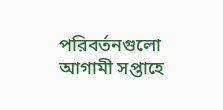পরিবর্তনগুলো আগামী সপ্তাহে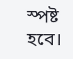স্পষ্ট হবে।